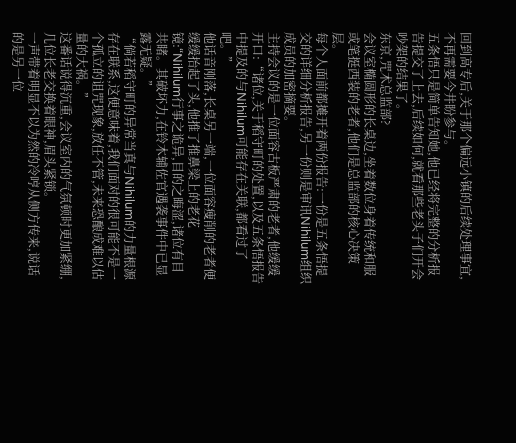回到高专后,关于那个偏远小镇的后续处理事宜,不再需要今井盼参与。
五条悟只是简单告知她,他已经将完整的分析报告提交了上去,后续如何,就看那些老头子们开会吵架的结果了。
东京,咒术总监部?
会议室椭圆形的长桌边,坐着数位身着传统和服或笔挺西装的老者,他们是总监部的核心决策层。
每个人面前都摊开着两份报告:一份是五条悟提交的详细分析报告,另一份则是审讯Nihilum组织成员的加密摘要。
主持会议的是一位面容古板严肃的老者,他缓缓开口:“诸位,关于稻守町的处置,以及五条悟报告中提及的与Nihilum可能存在关联,都看过了吧。”
他话音刚落,长桌另一端,一位面容瘦削的老者便缓缓抬起了头,他推了推鼻梁上的老花镜:“Nihilum行事之诡异,目的之晦涩,诸位有目共睹。其破坏力,在铃木辅佐官遇袭事件中已显露无疑。”
“倘若稻守町的异常当真与Nihilum的力量根源存在联系,这便意味着,我们面对的很可能不是一个孤立的诅咒现象,放任不管,未来恐酿成难以估量的大祸。”
这番话说得沉重,会议室内的气氛顿时更加紧绷,几位长老交换着眼神,眉头紧锁。
一声带着明显不以为然的冷哼从侧方传来,说话的是另一位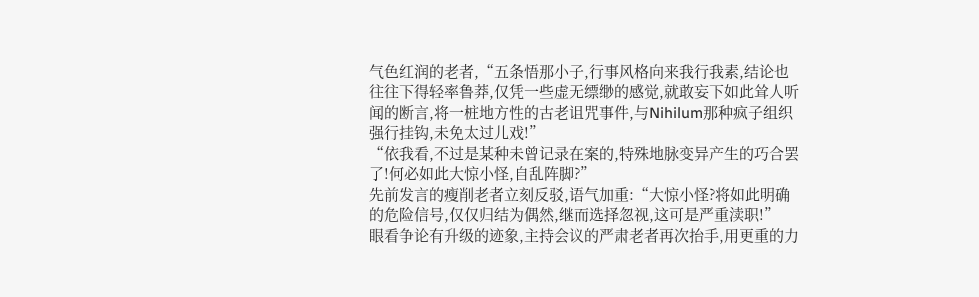气色红润的老者,“五条悟那小子,行事风格向来我行我素,结论也往往下得轻率鲁莽,仅凭一些虚无缥缈的感觉,就敢妄下如此耸人听闻的断言,将一桩地方性的古老诅咒事件,与Nihilum那种疯子组织强行挂钩,未免太过儿戏!”
“依我看,不过是某种未曾记录在案的,特殊地脉变异产生的巧合罢了!何必如此大惊小怪,自乱阵脚?”
先前发言的瘦削老者立刻反驳,语气加重:“大惊小怪?将如此明确的危险信号,仅仅归结为偶然,继而选择忽视,这可是严重渎职!”
眼看争论有升级的迹象,主持会议的严肃老者再次抬手,用更重的力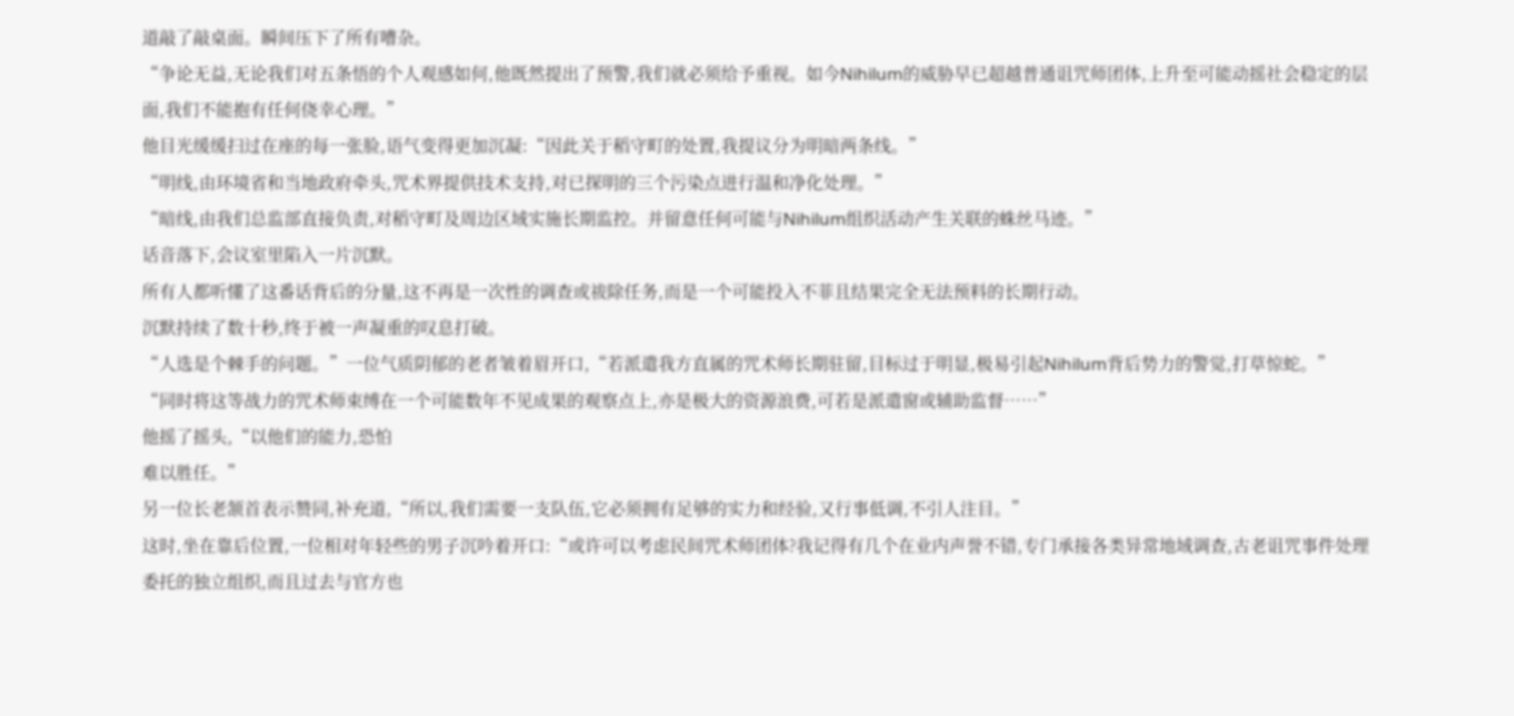道敲了敲桌面。瞬间压下了所有嘈杂。
“争论无益,无论我们对五条悟的个人观感如何,他既然提出了预警,我们就必须给予重视。如今Nihilum的威胁早已超越普通诅咒师团体,上升至可能动摇社会稳定的层面,我们不能抱有任何侥幸心理。”
他目光缓缓扫过在座的每一张脸,语气变得更加沉凝:“因此关于稻守町的处置,我提议分为明暗两条线。”
“明线,由环境省和当地政府牵头,咒术界提供技术支持,对已探明的三个污染点进行温和净化处理。”
“暗线,由我们总监部直接负责,对稻守町及周边区域实施长期监控。并留意任何可能与Nihilum组织活动产生关联的蛛丝马迹。”
话音落下,会议室里陷入一片沉默。
所有人都听懂了这番话背后的分量,这不再是一次性的调查或祓除任务,而是一个可能投入不菲且结果完全无法预料的长期行动。
沉默持续了数十秒,终于被一声凝重的叹息打破。
“人选是个棘手的问题。”一位气质阴郁的老者皱着眉开口,“若派遣我方直属的咒术师长期驻留,目标过于明显,极易引起Nihilum背后势力的警觉,打草惊蛇。”
“同时将这等战力的咒术师束缚在一个可能数年不见成果的观察点上,亦是极大的资源浪费,可若是派遣窗或辅助监督……”
他摇了摇头,“以他们的能力,恐怕
难以胜任。”
另一位长老颔首表示赞同,补充道,“所以,我们需要一支队伍,它必须拥有足够的实力和经验,又行事低调,不引人注目。”
这时,坐在靠后位置,一位相对年轻些的男子沉吟着开口:“或许可以考虑民间咒术师团体?我记得有几个在业内声誉不错,专门承接各类异常地域调查,古老诅咒事件处理委托的独立组织,而且过去与官方也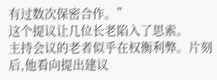有过数次保密合作。”
这个提议让几位长老陷入了思索。
主持会议的老者似乎在权衡利弊。片刻后,他看向提出建议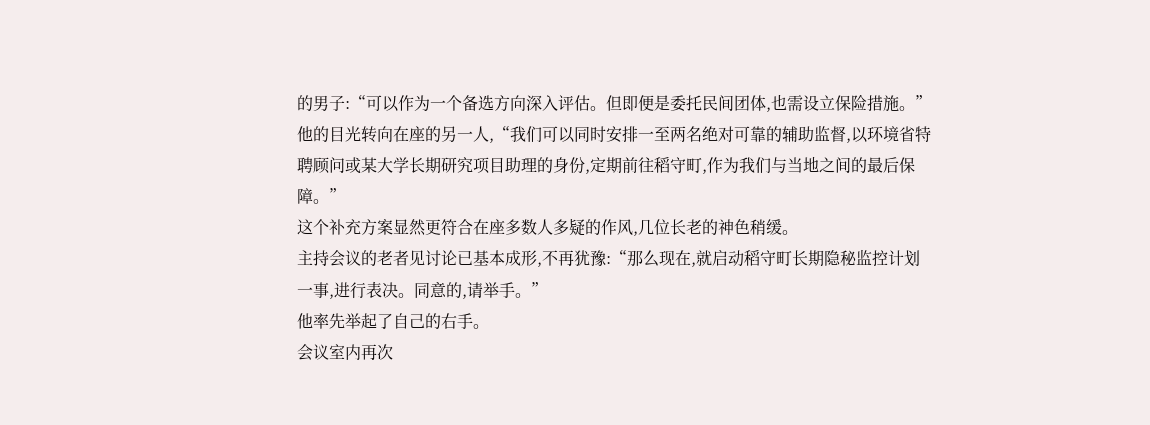的男子:“可以作为一个备选方向深入评估。但即便是委托民间团体,也需设立保险措施。”
他的目光转向在座的另一人,“我们可以同时安排一至两名绝对可靠的辅助监督,以环境省特聘顾问或某大学长期研究项目助理的身份,定期前往稻守町,作为我们与当地之间的最后保障。”
这个补充方案显然更符合在座多数人多疑的作风,几位长老的神色稍缓。
主持会议的老者见讨论已基本成形,不再犹豫:“那么现在,就启动稻守町长期隐秘监控计划一事,进行表决。同意的,请举手。”
他率先举起了自己的右手。
会议室内再次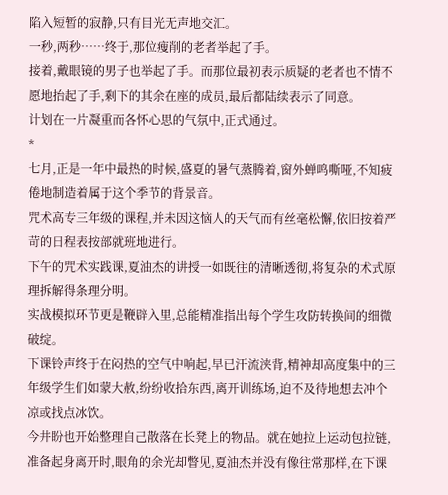陷入短暂的寂静,只有目光无声地交汇。
一秒,两秒……终于,那位瘦削的老者举起了手。
接着,戴眼镜的男子也举起了手。而那位最初表示质疑的老者也不情不愿地抬起了手,剩下的其余在座的成员,最后都陆续表示了同意。
计划在一片凝重而各怀心思的气氛中,正式通过。
*
七月,正是一年中最热的时候,盛夏的暑气蒸腾着,窗外蝉鸣嘶哑,不知疲倦地制造着属于这个季节的背景音。
咒术高专三年级的课程,并未因这恼人的天气而有丝毫松懈,依旧按着严苛的日程表按部就班地进行。
下午的咒术实践课,夏油杰的讲授一如既往的清晰透彻,将复杂的术式原理拆解得条理分明。
实战模拟环节更是鞭辟入里,总能精准指出每个学生攻防转换间的细微破绽。
下课铃声终于在闷热的空气中响起,早已汗流浃背,精神却高度集中的三年级学生们如蒙大赦,纷纷收拾东西,离开训练场,迫不及待地想去冲个凉或找点冰饮。
今井盼也开始整理自己散落在长凳上的物品。就在她拉上运动包拉链,准备起身离开时,眼角的余光却瞥见,夏油杰并没有像往常那样,在下课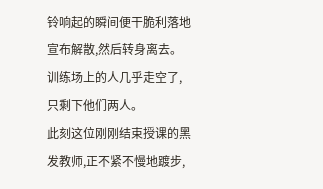铃响起的瞬间便干脆利落地宣布解散,然后转身离去。
训练场上的人几乎走空了,只剩下他们两人。
此刻这位刚刚结束授课的黑发教师,正不紧不慢地踱步,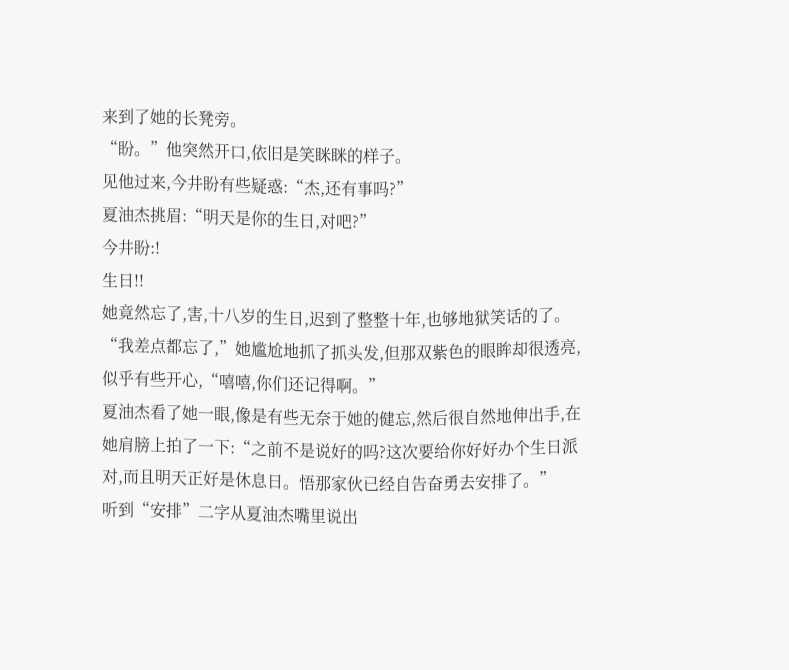来到了她的长凳旁。
“盼。”他突然开口,依旧是笑眯眯的样子。
见他过来,今井盼有些疑惑:“杰,还有事吗?”
夏油杰挑眉:“明天是你的生日,对吧?”
今井盼:!
生日!!
她竟然忘了,害,十八岁的生日,迟到了整整十年,也够地狱笑话的了。
“我差点都忘了,”她尴尬地抓了抓头发,但那双紫色的眼眸却很透亮,似乎有些开心,“嘻嘻,你们还记得啊。”
夏油杰看了她一眼,像是有些无奈于她的健忘,然后很自然地伸出手,在她肩膀上拍了一下:“之前不是说好的吗?这次要给你好好办个生日派对,而且明天正好是休息日。悟那家伙已经自告奋勇去安排了。”
听到“安排”二字从夏油杰嘴里说出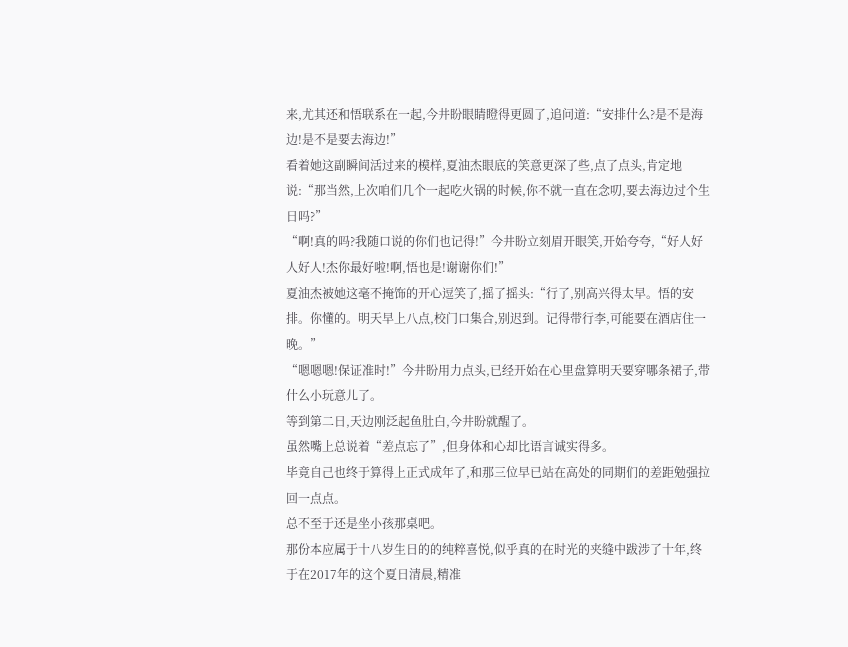来,尤其还和悟联系在一起,今井盼眼睛瞪得更圆了,追问道:“安排什么?是不是海边!是不是要去海边!”
看着她这副瞬间活过来的模样,夏油杰眼底的笑意更深了些,点了点头,肯定地说:“那当然,上次咱们几个一起吃火锅的时候,你不就一直在念叨,要去海边过个生日吗?”
“啊!真的吗?我随口说的你们也记得!”今井盼立刻眉开眼笑,开始夸夸,“好人好人好人!杰你最好啦!啊,悟也是!谢谢你们!”
夏油杰被她这毫不掩饰的开心逗笑了,摇了摇头:“行了,别高兴得太早。悟的安排。你懂的。明天早上八点,校门口集合,别迟到。记得带行李,可能要在酒店住一晚。”
“嗯嗯嗯!保证准时!”今井盼用力点头,已经开始在心里盘算明天要穿哪条裙子,带什么小玩意儿了。
等到第二日,天边刚泛起鱼肚白,今井盼就醒了。
虽然嘴上总说着“差点忘了”,但身体和心却比语言诚实得多。
毕竟自己也终于算得上正式成年了,和那三位早已站在高处的同期们的差距勉强拉回一点点。
总不至于还是坐小孩那桌吧。
那份本应属于十八岁生日的的纯粹喜悦,似乎真的在时光的夹缝中跋涉了十年,终于在2017年的这个夏日清晨,精准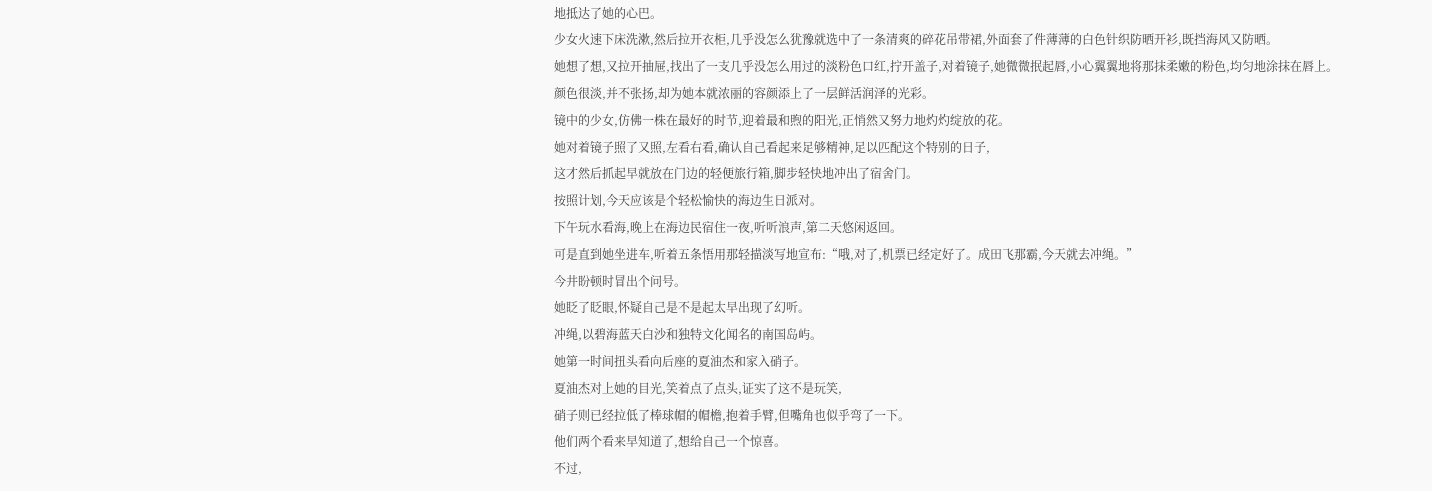地抵达了她的心巴。
少女火速下床洗漱,然后拉开衣柜,几乎没怎么犹豫就选中了一条清爽的碎花吊带裙,外面套了件薄薄的白色针织防晒开衫,既挡海风又防晒。
她想了想,又拉开抽屉,找出了一支几乎没怎么用过的淡粉色口红,拧开盖子,对着镜子,她微微抿起唇,小心翼翼地将那抹柔嫩的粉色,均匀地涂抹在唇上。
颜色很淡,并不张扬,却为她本就浓丽的容颜添上了一层鲜活润泽的光彩。
镜中的少女,仿佛一株在最好的时节,迎着最和煦的阳光,正悄然又努力地灼灼绽放的花。
她对着镜子照了又照,左看右看,确认自己看起来足够精神,足以匹配这个特别的日子,
这才然后抓起早就放在门边的轻便旅行箱,脚步轻快地冲出了宿舍门。
按照计划,今天应该是个轻松愉快的海边生日派对。
下午玩水看海,晚上在海边民宿住一夜,听听浪声,第二天悠闲返回。
可是直到她坐进车,听着五条悟用那轻描淡写地宣布:“哦,对了,机票已经定好了。成田飞那霸,今天就去冲绳。”
今井盼顿时冒出个问号。
她眨了眨眼,怀疑自己是不是起太早出现了幻听。
冲绳,以碧海蓝天白沙和独特文化闻名的南国岛屿。
她第一时间扭头看向后座的夏油杰和家入硝子。
夏油杰对上她的目光,笑着点了点头,证实了这不是玩笑,
硝子则已经拉低了棒球帽的帽檐,抱着手臂,但嘴角也似乎弯了一下。
他们两个看来早知道了,想给自己一个惊喜。
不过,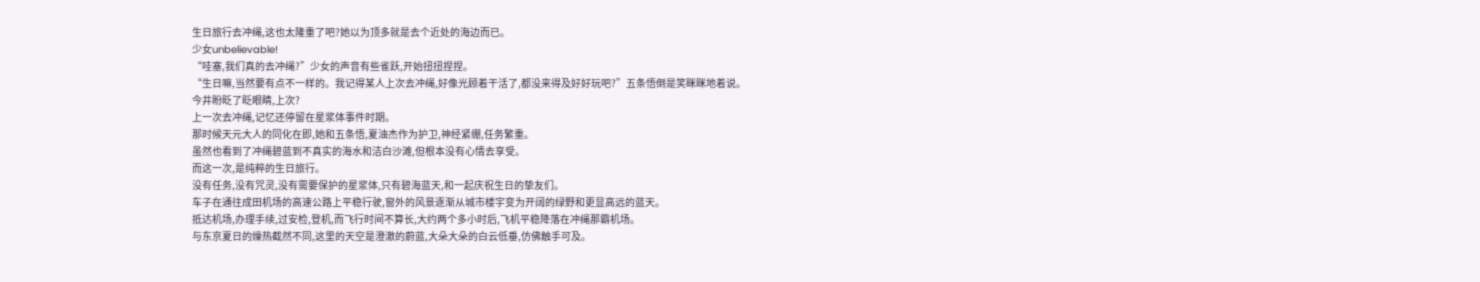生日旅行去冲绳,这也太隆重了吧?她以为顶多就是去个近处的海边而已。
少女unbelievable!
“哇塞,我们真的去冲绳?”少女的声音有些雀跃,开始扭扭捏捏。
“生日嘛,当然要有点不一样的。我记得某人上次去冲绳,好像光顾着干活了,都没来得及好好玩吧?”五条悟倒是笑眯眯地着说。
今井盼眨了眨眼睛,上次?
上一次去冲绳,记忆还停留在星浆体事件时期。
那时候天元大人的同化在即,她和五条悟,夏油杰作为护卫,神经紧绷,任务繁重。
虽然也看到了冲绳碧蓝到不真实的海水和洁白沙滩,但根本没有心情去享受。
而这一次,是纯粹的生日旅行。
没有任务,没有咒灵,没有需要保护的星浆体,只有碧海蓝天,和一起庆祝生日的挚友们。
车子在通往成田机场的高速公路上平稳行驶,窗外的风景逐渐从城市楼宇变为开阔的绿野和更显高远的蓝天。
抵达机场,办理手续,过安检,登机,而飞行时间不算长,大约两个多小时后,飞机平稳降落在冲绳那霸机场。
与东京夏日的燥热截然不同,这里的天空是澄澈的蔚蓝,大朵大朵的白云低垂,仿佛触手可及。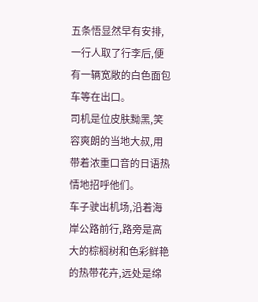五条悟显然早有安排,一行人取了行李后,便有一辆宽敞的白色面包车等在出口。
司机是位皮肤黝黑,笑容爽朗的当地大叔,用带着浓重口音的日语热情地招呼他们。
车子驶出机场,沿着海岸公路前行,路旁是高大的棕榈树和色彩鲜艳的热带花卉,远处是绵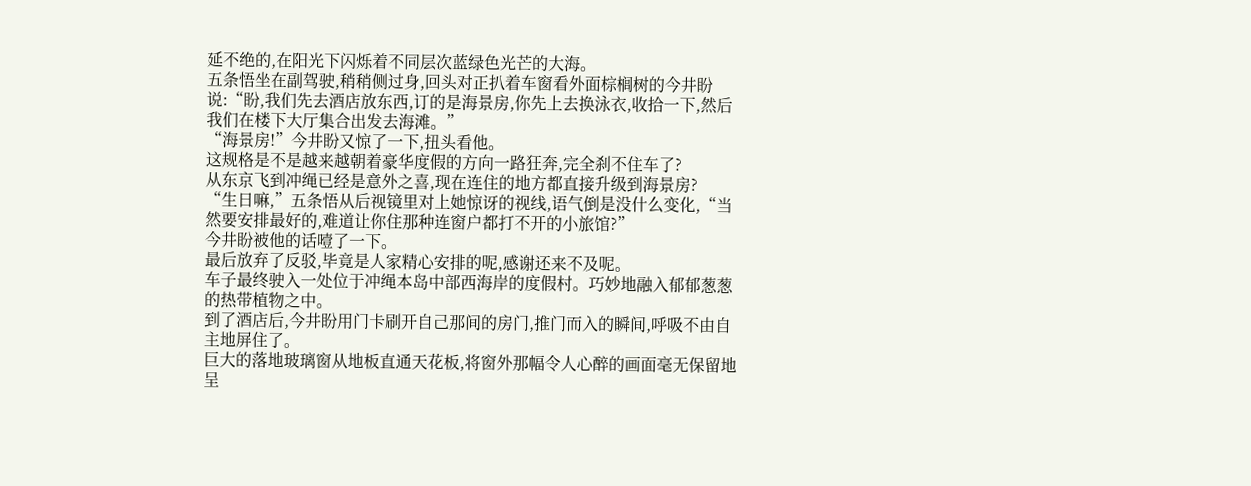延不绝的,在阳光下闪烁着不同层次蓝绿色光芒的大海。
五条悟坐在副驾驶,稍稍侧过身,回头对正扒着车窗看外面棕榈树的今井盼说:“盼,我们先去酒店放东西,订的是海景房,你先上去换泳衣,收拾一下,然后我们在楼下大厅集合出发去海滩。”
“海景房!”今井盼又惊了一下,扭头看他。
这规格是不是越来越朝着豪华度假的方向一路狂奔,完全刹不住车了?
从东京飞到冲绳已经是意外之喜,现在连住的地方都直接升级到海景房?
“生日嘛,”五条悟从后视镜里对上她惊讶的视线,语气倒是没什么变化,“当然要安排最好的,难道让你住那种连窗户都打不开的小旅馆?”
今井盼被他的话噎了一下。
最后放弃了反驳,毕竟是人家精心安排的呢,感谢还来不及呢。
车子最终驶入一处位于冲绳本岛中部西海岸的度假村。巧妙地融入郁郁葱葱的热带植物之中。
到了酒店后,今井盼用门卡刷开自己那间的房门,推门而入的瞬间,呼吸不由自主地屏住了。
巨大的落地玻璃窗从地板直通天花板,将窗外那幅令人心醉的画面毫无保留地呈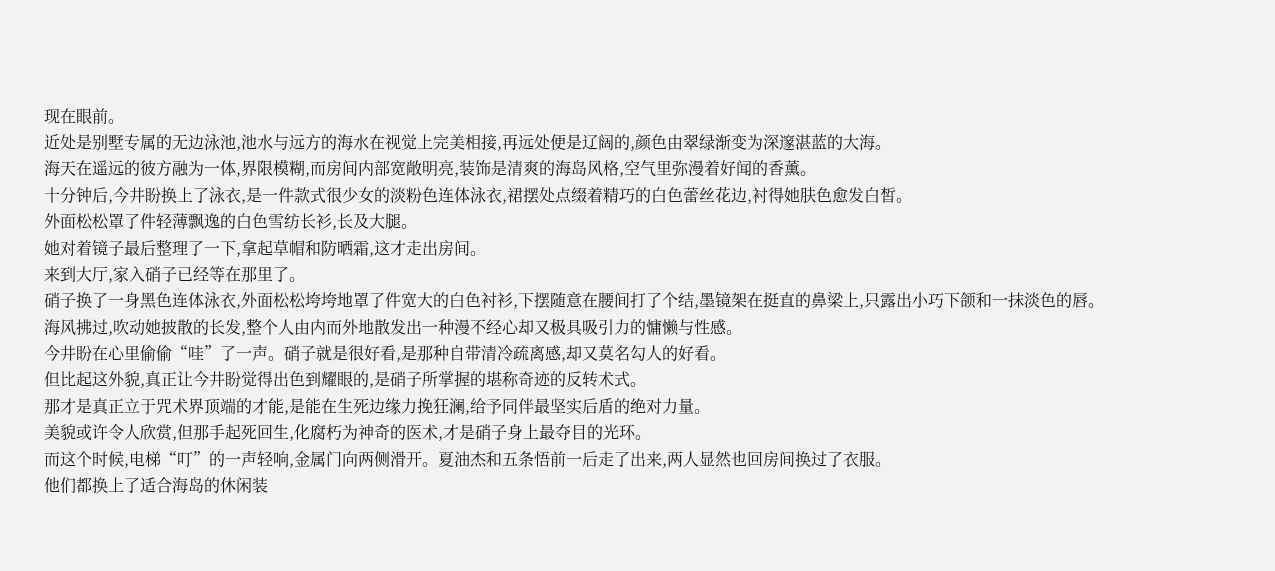现在眼前。
近处是别墅专属的无边泳池,池水与远方的海水在视觉上完美相接,再远处便是辽阔的,颜色由翠绿渐变为深邃湛蓝的大海。
海天在遥远的彼方融为一体,界限模糊,而房间内部宽敞明亮,装饰是清爽的海岛风格,空气里弥漫着好闻的香薰。
十分钟后,今井盼换上了泳衣,是一件款式很少女的淡粉色连体泳衣,裙摆处点缀着精巧的白色蕾丝花边,衬得她肤色愈发白皙。
外面松松罩了件轻薄飘逸的白色雪纺长衫,长及大腿。
她对着镜子最后整理了一下,拿起草帽和防晒霜,这才走出房间。
来到大厅,家入硝子已经等在那里了。
硝子换了一身黑色连体泳衣,外面松松垮垮地罩了件宽大的白色衬衫,下摆随意在腰间打了个结,墨镜架在挺直的鼻梁上,只露出小巧下颌和一抹淡色的唇。
海风拂过,吹动她披散的长发,整个人由内而外地散发出一种漫不经心却又极具吸引力的慵懒与性感。
今井盼在心里偷偷“哇”了一声。硝子就是很好看,是那种自带清冷疏离感,却又莫名勾人的好看。
但比起这外貌,真正让今井盼觉得出色到耀眼的,是硝子所掌握的堪称奇迹的反转术式。
那才是真正立于咒术界顶端的才能,是能在生死边缘力挽狂澜,给予同伴最坚实后盾的绝对力量。
美貌或许令人欣赏,但那手起死回生,化腐朽为神奇的医术,才是硝子身上最夺目的光环。
而这个时候,电梯“叮”的一声轻响,金属门向两侧滑开。夏油杰和五条悟前一后走了出来,两人显然也回房间换过了衣服。
他们都换上了适合海岛的休闲装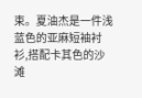束。夏油杰是一件浅蓝色的亚麻短袖衬衫,搭配卡其色的沙滩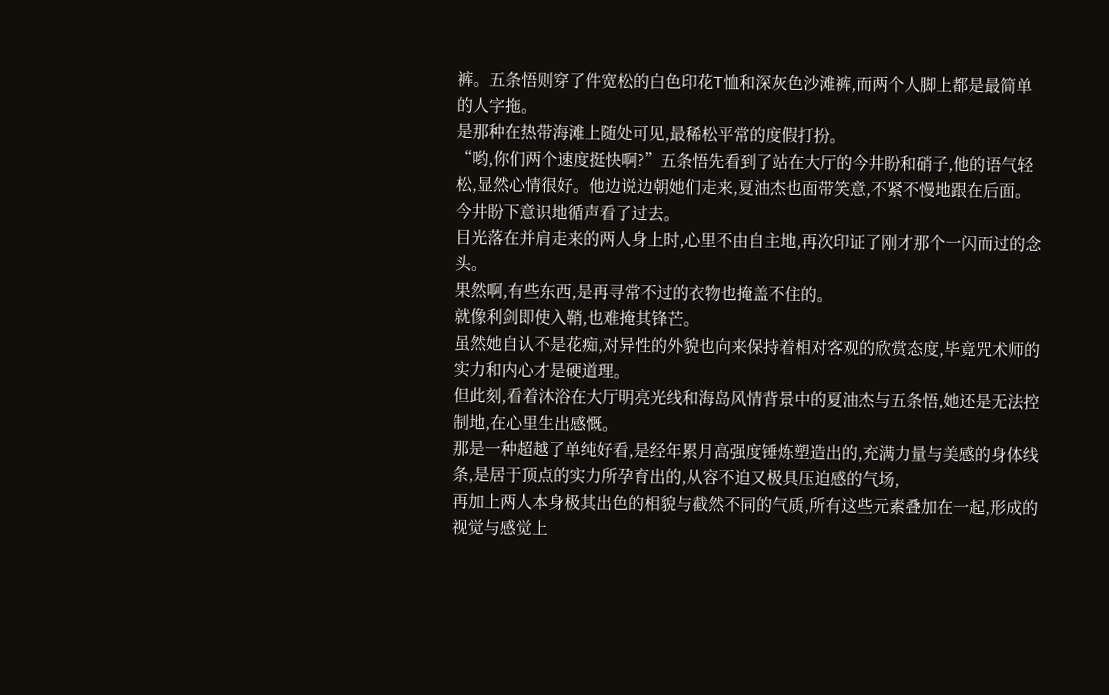裤。五条悟则穿了件宽松的白色印花T恤和深灰色沙滩裤,而两个人脚上都是最简单的人字拖。
是那种在热带海滩上随处可见,最稀松平常的度假打扮。
“哟,你们两个速度挺快啊?”五条悟先看到了站在大厅的今井盼和硝子,他的语气轻松,显然心情很好。他边说边朝她们走来,夏油杰也面带笑意,不紧不慢地跟在后面。
今井盼下意识地循声看了过去。
目光落在并肩走来的两人身上时,心里不由自主地,再次印证了刚才那个一闪而过的念头。
果然啊,有些东西,是再寻常不过的衣物也掩盖不住的。
就像利剑即使入鞘,也难掩其锋芒。
虽然她自认不是花痴,对异性的外貌也向来保持着相对客观的欣赏态度,毕竟咒术师的实力和内心才是硬道理。
但此刻,看着沐浴在大厅明亮光线和海岛风情背景中的夏油杰与五条悟,她还是无法控制地,在心里生出感慨。
那是一种超越了单纯好看,是经年累月高强度锤炼塑造出的,充满力量与美感的身体线条,是居于顶点的实力所孕育出的,从容不迫又极具压迫感的气场,
再加上两人本身极其出色的相貌与截然不同的气质,所有这些元素叠加在一起,形成的视觉与感觉上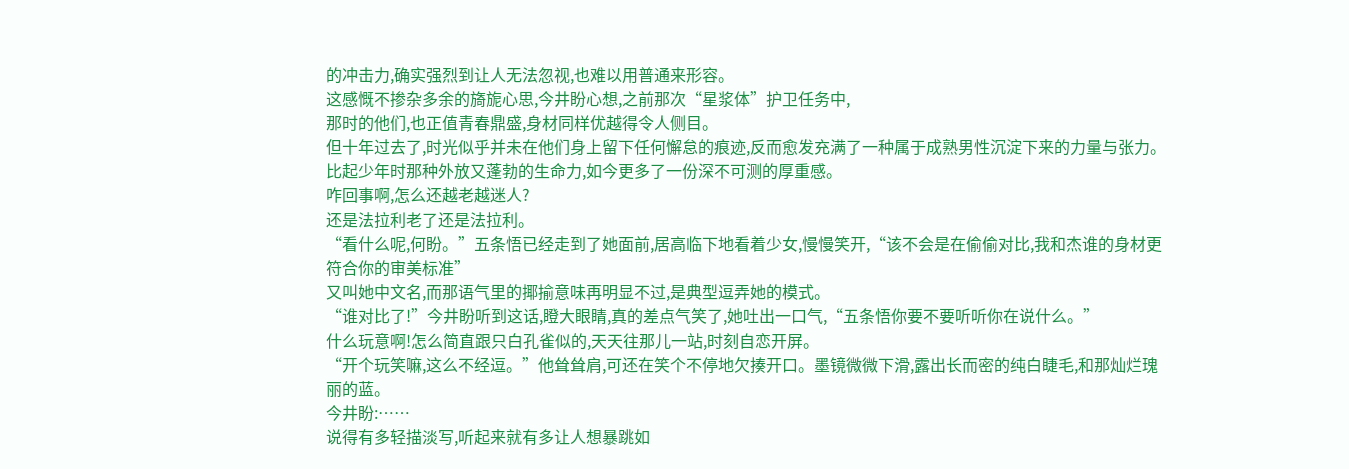的冲击力,确实强烈到让人无法忽视,也难以用普通来形容。
这感慨不掺杂多余的旖旎心思,今井盼心想,之前那次“星浆体”护卫任务中,
那时的他们,也正值青春鼎盛,身材同样优越得令人侧目。
但十年过去了,时光似乎并未在他们身上留下任何懈怠的痕迹,反而愈发充满了一种属于成熟男性沉淀下来的力量与张力。
比起少年时那种外放又蓬勃的生命力,如今更多了一份深不可测的厚重感。
咋回事啊,怎么还越老越迷人?
还是法拉利老了还是法拉利。
“看什么呢,何盼。”五条悟已经走到了她面前,居高临下地看着少女,慢慢笑开,“该不会是在偷偷对比,我和杰谁的身材更符合你的审美标准”
又叫她中文名,而那语气里的揶揄意味再明显不过,是典型逗弄她的模式。
“谁对比了!”今井盼听到这话,瞪大眼睛,真的差点气笑了,她吐出一口气,“五条悟你要不要听听你在说什么。”
什么玩意啊!怎么简直跟只白孔雀似的,天天往那儿一站,时刻自恋开屏。
“开个玩笑嘛,这么不经逗。”他耸耸肩,可还在笑个不停地欠揍开口。墨镜微微下滑,露出长而密的纯白睫毛,和那灿烂瑰丽的蓝。
今井盼:……
说得有多轻描淡写,听起来就有多让人想暴跳如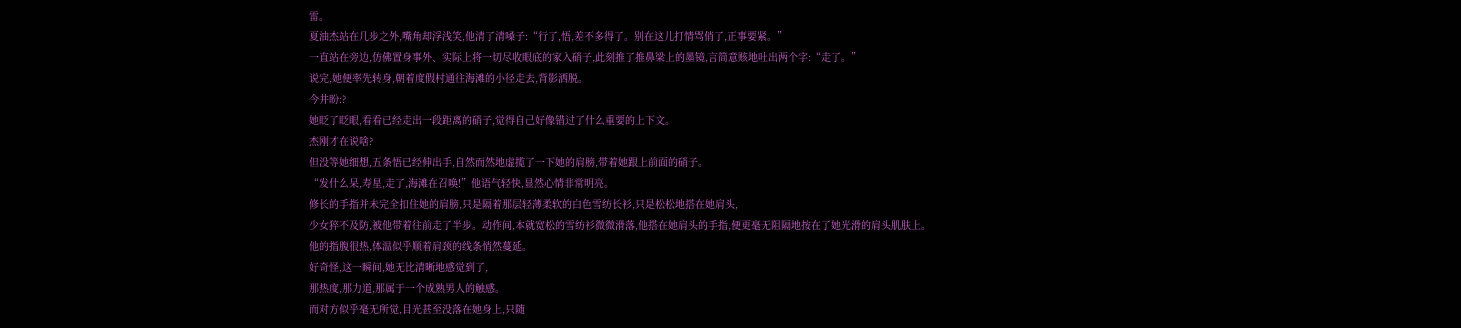雷。
夏油杰站在几步之外,嘴角却浮浅笑,他清了清嗓子:“行了,悟,差不多得了。别在这儿打情骂俏了,正事要紧。”
一直站在旁边,仿佛置身事外、实际上将一切尽收眼底的家入硝子,此刻推了推鼻梁上的墨镜,言简意赅地吐出两个字:“走了。”
说完,她便率先转身,朝着度假村通往海滩的小径走去,背影洒脱。
今井盼:?
她眨了眨眼,看看已经走出一段距离的硝子,觉得自己好像错过了什么重要的上下文。
杰刚才在说啥?
但没等她细想,五条悟已经伸出手,自然而然地虚揽了一下她的肩膀,带着她跟上前面的硝子。
“发什么呆,寿星,走了,海滩在召唤!”他语气轻快,显然心情非常明亮。
修长的手指并未完全扣住她的肩膀,只是隔着那层轻薄柔软的白色雪纺长衫,只是松松地搭在她肩头,
少女猝不及防,被他带着往前走了半步。动作间,本就宽松的雪纺衫微微滑落,他搭在她肩头的手指,便更毫无阻隔地按在了她光滑的肩头肌肤上。
他的指腹很热,体温似乎顺着肩颈的线条悄然蔓延。
好奇怪,这一瞬间,她无比清晰地感觉到了,
那热度,那力道,那属于一个成熟男人的触感。
而对方似乎毫无所觉,目光甚至没落在她身上,只随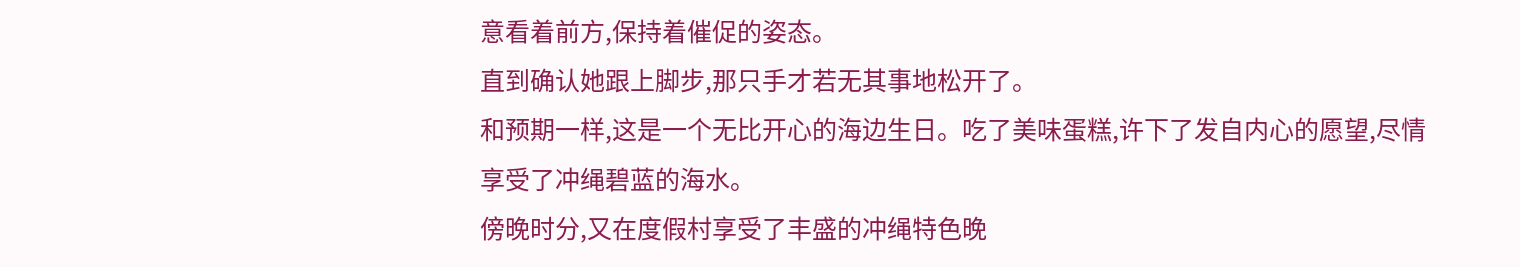意看着前方,保持着催促的姿态。
直到确认她跟上脚步,那只手才若无其事地松开了。
和预期一样,这是一个无比开心的海边生日。吃了美味蛋糕,许下了发自内心的愿望,尽情享受了冲绳碧蓝的海水。
傍晚时分,又在度假村享受了丰盛的冲绳特色晚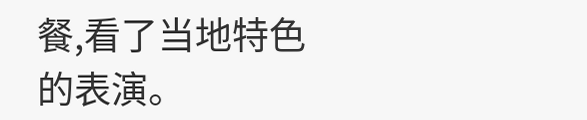餐,看了当地特色的表演。